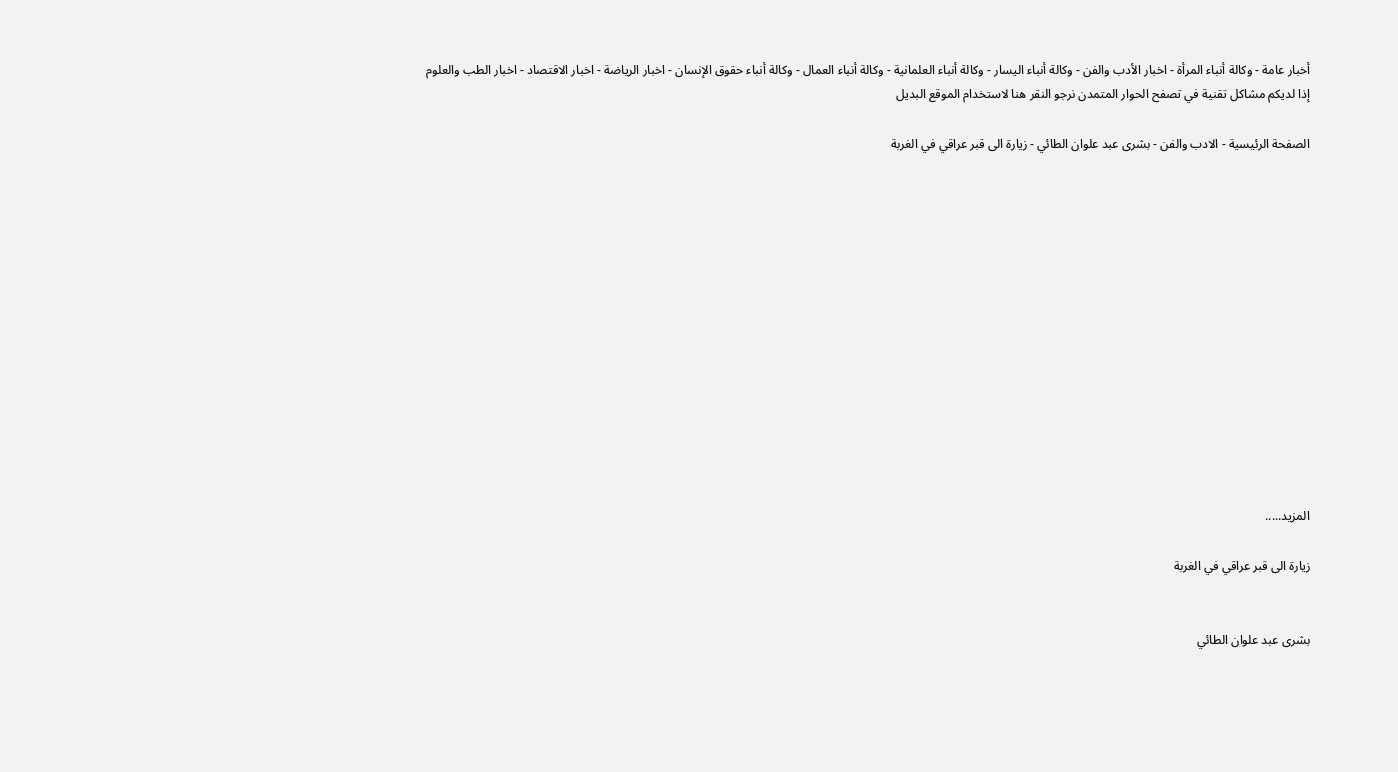أخبار عامة - وكالة أنباء المرأة - اخبار الأدب والفن - وكالة أنباء اليسار - وكالة أنباء العلمانية - وكالة أنباء العمال - وكالة أنباء حقوق الإنسان - اخبار الرياضة - اخبار الاقتصاد - اخبار الطب والعلوم
إذا لديكم مشاكل تقنية في تصفح الحوار المتمدن نرجو النقر هنا لاستخدام الموقع البديل

الصفحة الرئيسية - الادب والفن - بشرى عبد علوان الطائي - زيارة الى قبر عراقي في الغربة














المزيد.....

زيارة الى قبر عراقي في الغربة


بشرى عبد علوان الطائي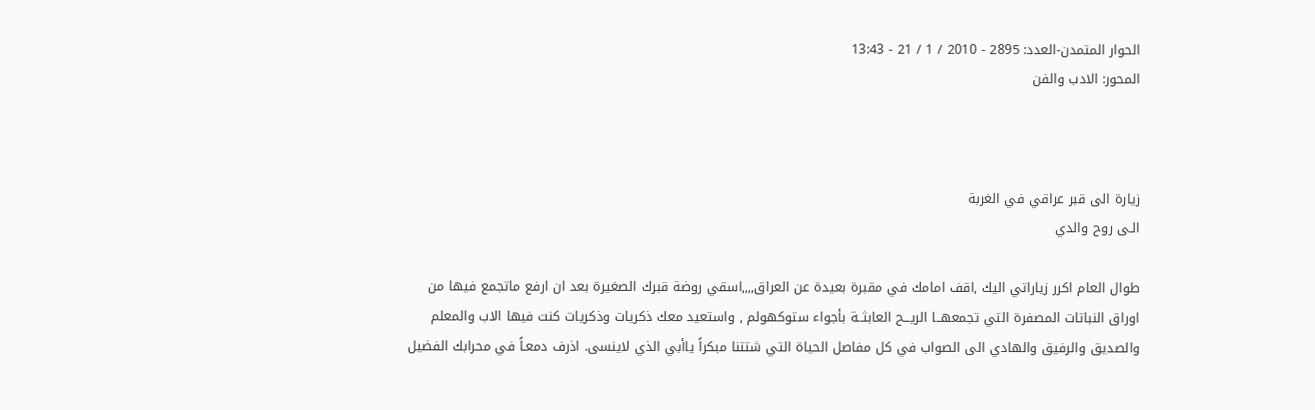الحوار المتمدن-العدد: 2895 - 2010 / 1 / 21 - 13:43
المحور: الادب والفن



زيارة الى قبر عراقي في الغربة
الـى روح والدي

طوال العام اكرر زياراتي اليك ,اقف امامك في مقبرة بعيدة عن العراق,,,,اسقي روضة قبرك الصغيرة بعد ان ارفع ماتجمع فيها من اوراق النباتات المصفرة التي تجمعهــا الريـــح العابثــة بأجواء ستوكهولم , واستعيد معك ذكريات وذكريات كنت فيها الاب والمعلم والصديق والرفيق والهادي الى الصواب في كل مفاصل الحياة التي شتتنا مبكراً ياأبي الذي لاينسى. اذرف دمعـاً في محرابك الفضيل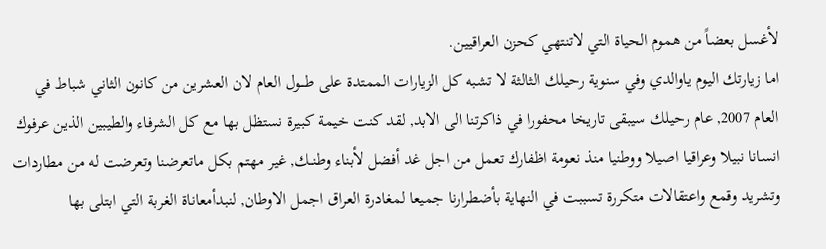لأغسل بعضاً من هموم الحياة التي لاتنتهي كحزن العراقيين.
اما زيارتك اليوم ياوالدي وفي سنوية رحيلك الثالثة لا تشبه كل الزيارات الممتدة على طـــول العام لان العشرين من كانون الثاني شباط في العام 2007, عام رحيلك سيبقى تاريخا محفورا في ذاكرتنا الى الابد, لقد كنت خيمة كبيرة نستظل بها مع كل الشرفاء والطيبين الذين عرفوك انسانا نبيلا وعراقيا اصيلا ووطنيا منذ نعومة اظفارك تعمل من اجل غد أفضل لأبناء وطنــك, غير مهتم بكل ماتعرضنا وتعرضت له من مطاردات وتشريد وقمع واعتقالات متكررة تسببت في النهاية بأضطرارنا جميعا لمغادرة العراق اجمل الاوطان, لنبدأمعاناة الغربة التي ابتلى بها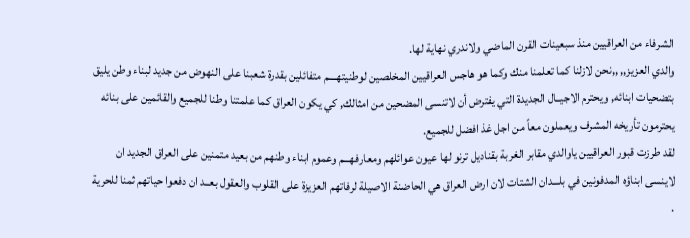الشرفاء من العراقيين منذ سبعينات القرن الماضي ولاندري نهاية لها.
والدي العزيز,, ,,نحن لازلنا كما تعلمنا منك وكما هو هاجس العراقيين المخلصين لوطنيتهــــم متفائلين بقدرة شعبنا على النهوض من جديد لبناء وطن يليق بتضحيات ابنائه, ويحترم الاجيــال الجديدة التي يفترض أن لاتنسى المضحين من امثالك, كي يكون العراق كما علمتنا وطنا للجميع والقائمين على بنائه يحترمون تأريخه المشرف ويعملون معاً من اجل غذ افضل للجميع.
لقد طرزت قبور العراقيين ياوالدي مقابر الغربة بقناديل ترنو لها عيون عوائلهم ومعارفهـــم وعموم ابناء وطنهم من بعيد متمنين على العراق الجديد ان لاينسى ابناؤه المدفونين في بلـــدان الشتات لان ارض العراق هي الحاضنة الاصيلة لرفاتهم العزيزة على القلوب والعقول بعــد ان دفعوا حياتهم ثمنا للحرية .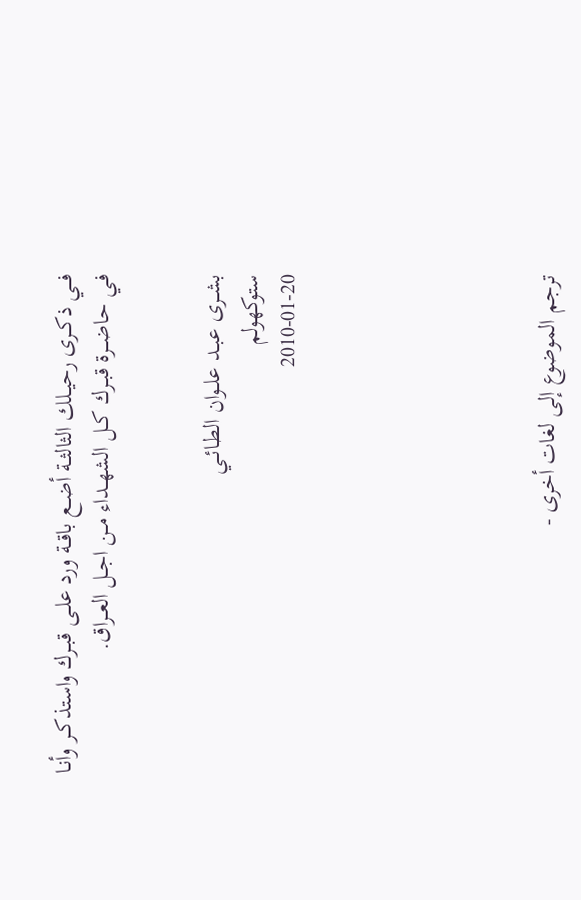فـــي ذكــرى رحيــلك الثالثــة أضــع باقــة ورد علــى قبــرك واستذكــر وأنـا فـي حاضـــرة قبــرك كــل الشهــداء مــن اجــل العــراق.


بشــرى عبــد علــوان الطـائــي
ستوكهولم
2010-01-20






ترجم الموضوع إلى لغات أخرى -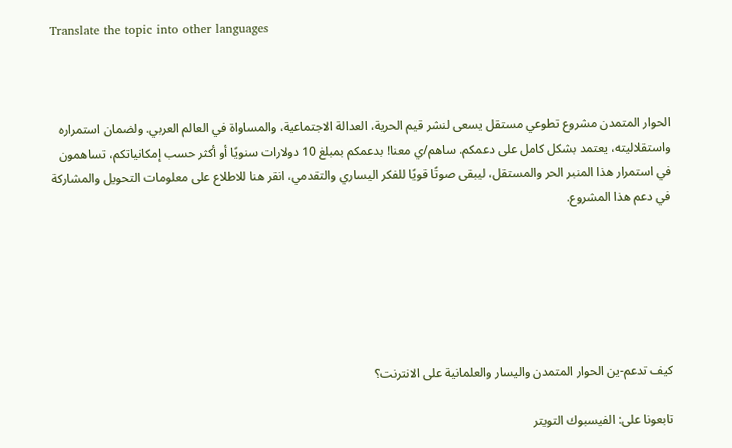Translate the topic into other languages



الحوار المتمدن مشروع تطوعي مستقل يسعى لنشر قيم الحرية، العدالة الاجتماعية، والمساواة في العالم العربي. ولضمان استمراره واستقلاليته، يعتمد بشكل كامل على دعمكم. ساهم/ي معنا! بدعمكم بمبلغ 10 دولارات سنويًا أو أكثر حسب إمكانياتكم، تساهمون في استمرار هذا المنبر الحر والمستقل، ليبقى صوتًا قويًا للفكر اليساري والتقدمي، انقر هنا للاطلاع على معلومات التحويل والمشاركة في دعم هذا المشروع.






كيف تدعم-ين الحوار المتمدن واليسار والعلمانية على الانترنت؟

تابعونا على: الفيسبوك التويتر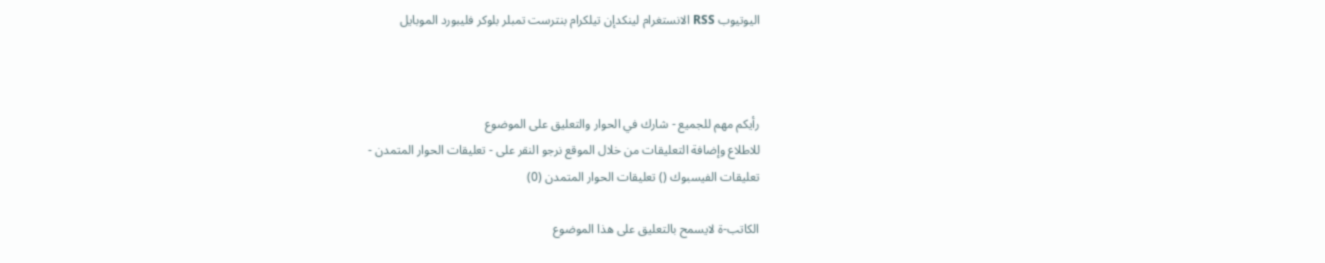اليوتيوب RSS الانستغرام لينكدإن تيلكرام بنترست تمبلر بلوكر فليبورد الموبايل



رأيكم مهم للجميع - شارك في الحوار والتعليق على الموضوع
للاطلاع وإضافة التعليقات من خلال الموقع نرجو النقر على - تعليقات الحوار المتمدن -
تعليقات الفيسبوك () تعليقات الحوار المتمدن (0)

الكاتب-ة لايسمح بالتعليق على هذا الموضوع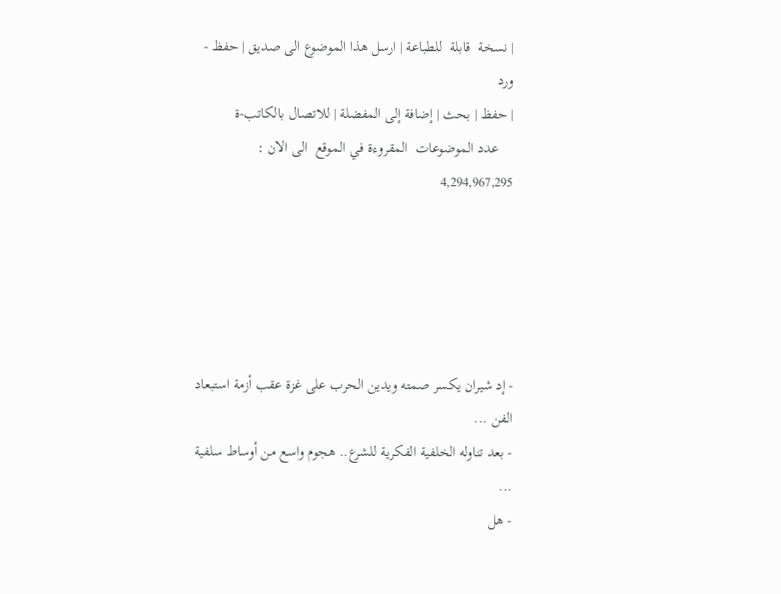| نسخة  قابلة  للطباعة | ارسل هذا الموضوع الى صديق | حفظ - ورد
| حفظ | بحث | إضافة إلى المفضلة | للاتصال بالكاتب-ة
    عدد الموضوعات  المقروءة في الموقع  الى الان : 4,294,967,295





- إد شيران يكسر صمته ويدين الحرب على غزة عقب أزمة استبعاد الفن ...
- بعد تناوله الخلفية الفكرية للشرع.. هجوم واسع من أوساط سلفية ...
- هل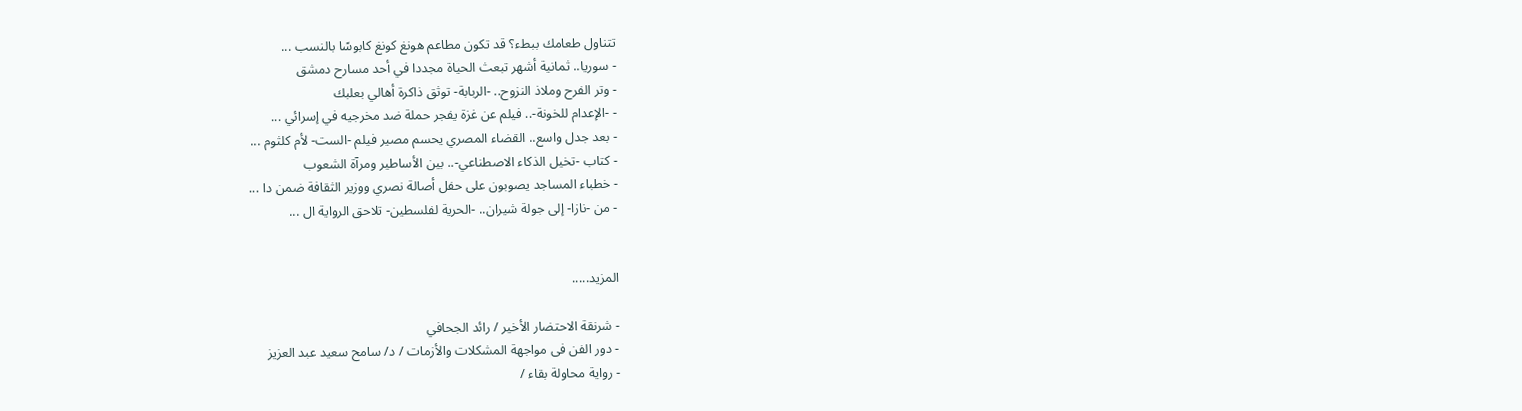تتناول طعامك ببطء؟ قد تكون مطاعم هونغ كونغ كابوسًا بالنسب ...
- سوريا.. ثمانية أشهر تبعث الحياة مجددا في أحد مسارح دمشق
- وتر الفرح وملاذ النزوح.. -الربابة- توثق ذاكرة أهالي بعلبك
- -الإعدام للخونة-.. فيلم عن غزة يفجر حملة ضد مخرجيه في إسرائي ...
- بعد جدل واسع.. القضاء المصري يحسم مصير فيلم -الست- لأم كلثوم ...
- كتاب -تخيل الذكاء الاصطناعي-.. بين الأساطير ومرآة الشعوب
- خطباء المساجد يصوبون على حفل أصالة نصري ووزير الثقافة ضمن دا ...
- من -نازا- إلى جولة شيران.. -الحرية لفلسطين- تلاحق الرواية ال ...


المزيد.....

- شرنقة الاحتضار الأخير / رائد الجحافي
- دور الفن فى مواجهة المشكلات والأزمات / د/ سامح سعيد عبد العزيز
- رواية محاولة بقاء /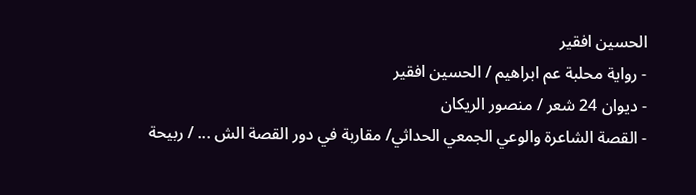الحسين افقير
- رواية محلبة عم ابراهيم / الحسين افقير
- ديوان 24 شعر / منصور الريكان
- القصة الشاعرة والوعي الجمعي الحداثي/ مقاربة في دور القصة الش ... / ربيحة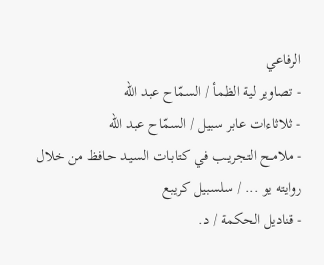الرفاعي
- تصاوير لية الظمأ / السمّاح عبد الله
- ثلاثاءات عابر سبيل / السمّاح عبد الله
- ملامــح التجريــب في كتابـات السيـد حـافظ من خلال روايته يو ... / سلسبيل كريبع
- قناديل الحكمة / د.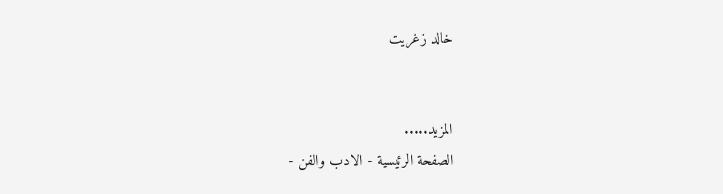خالد زغريت


المزيد.....
الصفحة الرئيسية - الادب والفن -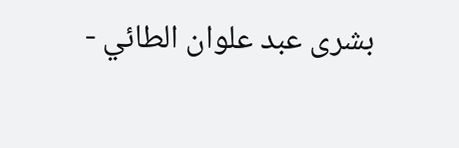بشرى عبد علوان الطائي -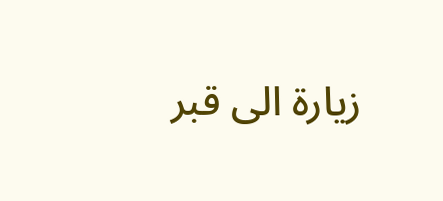زيارة الى قبر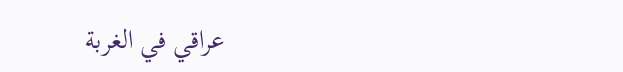عراقي في الغربة